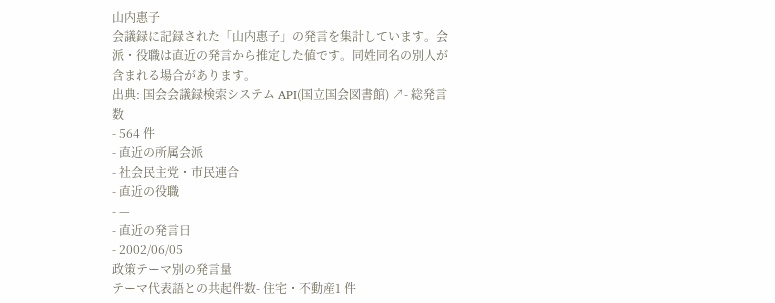山内惠子
会議録に記録された「山内惠子」の発言を集計しています。会派・役職は直近の発言から推定した値です。同姓同名の別人が含まれる場合があります。
出典: 国会会議録検索システム API(国立国会図書館) ↗- 総発言数
- 564 件
- 直近の所属会派
- 社会民主党・市民連合
- 直近の役職
- —
- 直近の発言日
- 2002/06/05
政策テーマ別の発言量
テーマ代表語との共起件数- 住宅・不動産1 件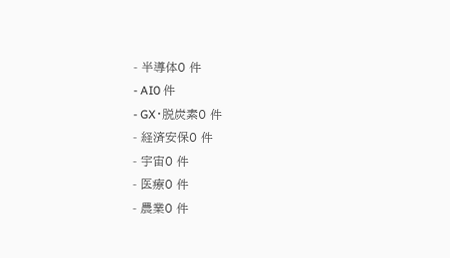- 半導体0 件
- AI0 件
- GX・脱炭素0 件
- 経済安保0 件
- 宇宙0 件
- 医療0 件
- 農業0 件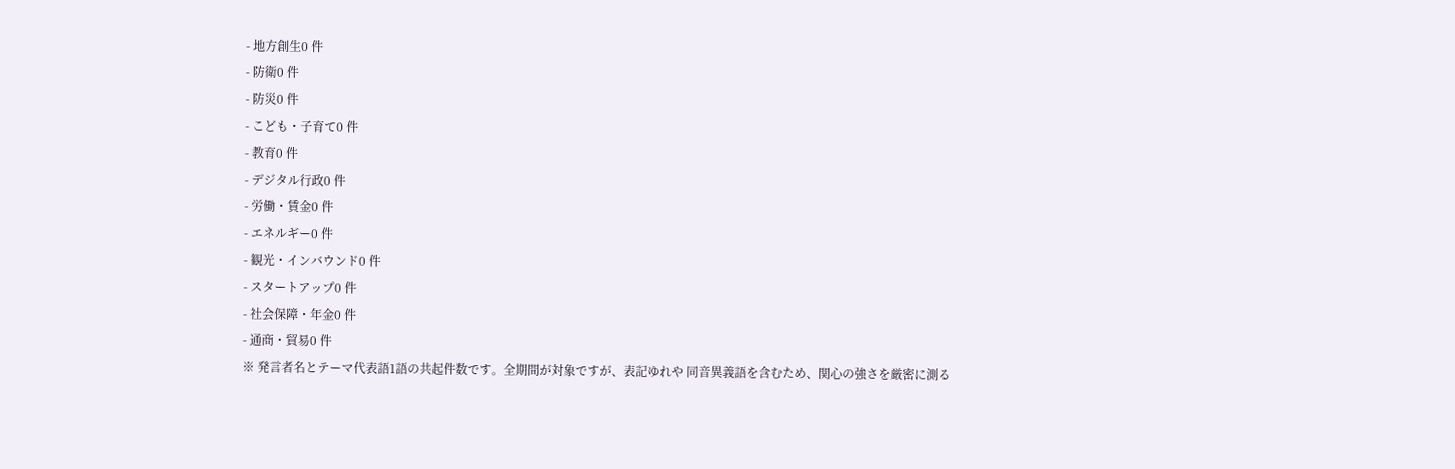- 地方創生0 件
- 防衛0 件
- 防災0 件
- こども・子育て0 件
- 教育0 件
- デジタル行政0 件
- 労働・賃金0 件
- エネルギー0 件
- 観光・インバウンド0 件
- スタートアップ0 件
- 社会保障・年金0 件
- 通商・貿易0 件
※ 発言者名とテーマ代表語1語の共起件数です。全期間が対象ですが、表記ゆれや 同音異義語を含むため、関心の強さを厳密に測る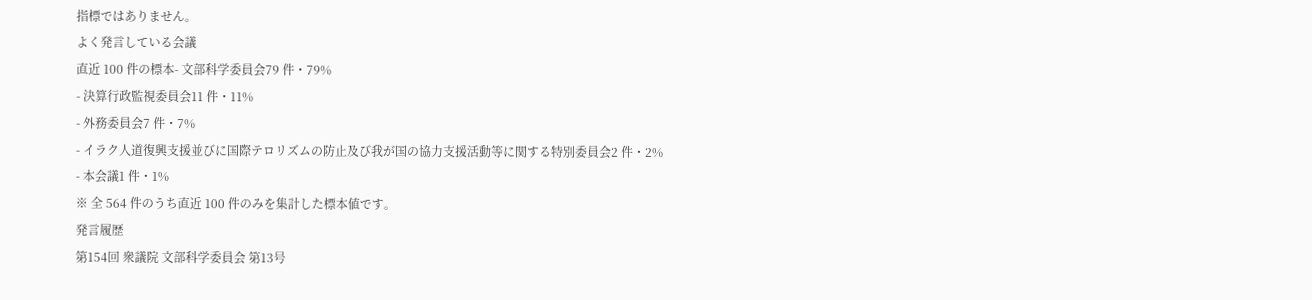指標ではありません。
よく発言している会議
直近 100 件の標本- 文部科学委員会79 件・79%
- 決算行政監視委員会11 件・11%
- 外務委員会7 件・7%
- イラク人道復興支援並びに国際テロリズムの防止及び我が国の協力支援活動等に関する特別委員会2 件・2%
- 本会議1 件・1%
※ 全 564 件のうち直近 100 件のみを集計した標本値です。
発言履歴
第154回 衆議院 文部科学委員会 第13号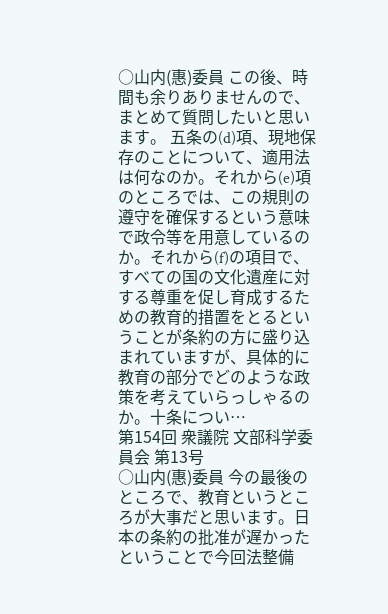○山内(惠)委員 この後、時間も余りありませんので、まとめて質問したいと思います。 五条の(d)項、現地保存のことについて、適用法は何なのか。それから(e)項のところでは、この規則の遵守を確保するという意味で政令等を用意しているのか。それから(f)の項目で、すべての国の文化遺産に対する尊重を促し育成するための教育的措置をとるということが条約の方に盛り込まれていますが、具体的に教育の部分でどのような政策を考えていらっしゃるのか。十条につい…
第154回 衆議院 文部科学委員会 第13号
○山内(惠)委員 今の最後のところで、教育というところが大事だと思います。日本の条約の批准が遅かったということで今回法整備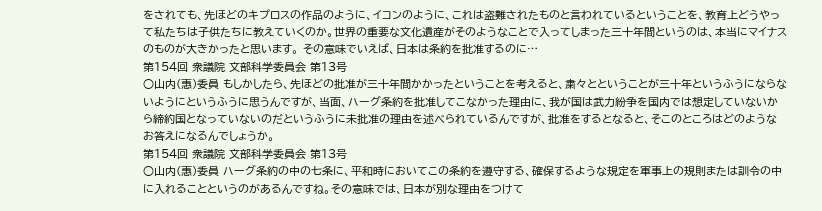をされても、先ほどのキプロスの作品のように、イコンのように、これは盗難されたものと言われているということを、教育上どうやって私たちは子供たちに教えていくのか。世界の重要な文化遺産がそのようなことで入ってしまった三十年間というのは、本当にマイナスのものが大きかったと思います。 その意味でいえば、日本は条約を批准するのに…
第154回 衆議院 文部科学委員会 第13号
○山内(惠)委員 もしかしたら、先ほどの批准が三十年間かかったということを考えると、粛々とということが三十年というふうにならないようにというふうに思うんですが、当面、ハーグ条約を批准してこなかった理由に、我が国は武力紛争を国内では想定していないから締約国となっていないのだというふうに未批准の理由を述べられているんですが、批准をするとなると、そこのところはどのようなお答えになるんでしょうか。
第154回 衆議院 文部科学委員会 第13号
○山内(惠)委員 ハーグ条約の中の七条に、平和時においてこの条約を遵守する、確保するような規定を軍事上の規則または訓令の中に入れることというのがあるんですね。その意味では、日本が別な理由をつけて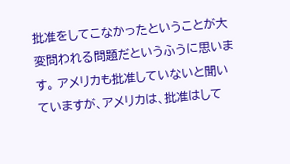批准をしてこなかったということが大変問われる問題だというふうに思います。 アメリカも批准していないと聞いていますが、アメリカは、批准はして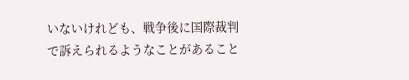いないけれども、戦争後に国際裁判で訴えられるようなことがあること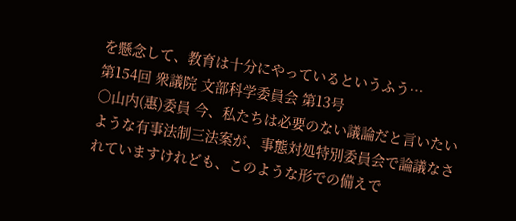を懸念して、教育は十分にやっているというふう…
第154回 衆議院 文部科学委員会 第13号
○山内(惠)委員 今、私たちは必要のない議論だと言いたいような有事法制三法案が、事態対処特別委員会で論議なされていますけれども、このような形での備えで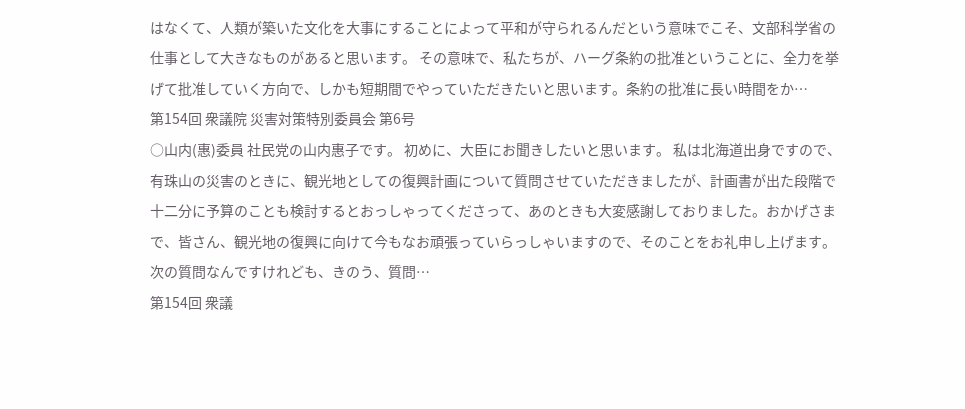はなくて、人類が築いた文化を大事にすることによって平和が守られるんだという意味でこそ、文部科学省の仕事として大きなものがあると思います。 その意味で、私たちが、ハーグ条約の批准ということに、全力を挙げて批准していく方向で、しかも短期間でやっていただきたいと思います。条約の批准に長い時間をか…
第154回 衆議院 災害対策特別委員会 第6号
○山内(惠)委員 社民党の山内惠子です。 初めに、大臣にお聞きしたいと思います。 私は北海道出身ですので、有珠山の災害のときに、観光地としての復興計画について質問させていただきましたが、計画書が出た段階で十二分に予算のことも検討するとおっしゃってくださって、あのときも大変感謝しておりました。おかげさまで、皆さん、観光地の復興に向けて今もなお頑張っていらっしゃいますので、そのことをお礼申し上げます。 次の質問なんですけれども、きのう、質問…
第154回 衆議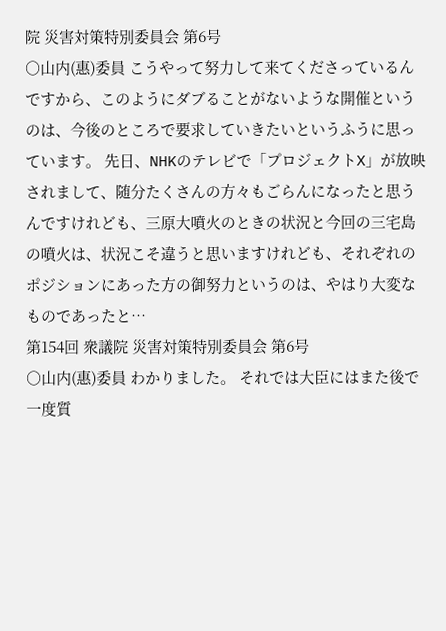院 災害対策特別委員会 第6号
○山内(惠)委員 こうやって努力して来てくださっているんですから、このようにダブることがないような開催というのは、今後のところで要求していきたいというふうに思っています。 先日、NHKのテレビで「プロジェクトX」が放映されまして、随分たくさんの方々もごらんになったと思うんですけれども、三原大噴火のときの状況と今回の三宅島の噴火は、状況こそ違うと思いますけれども、それぞれのポジションにあった方の御努力というのは、やはり大変なものであったと…
第154回 衆議院 災害対策特別委員会 第6号
○山内(惠)委員 わかりました。 それでは大臣にはまた後で一度質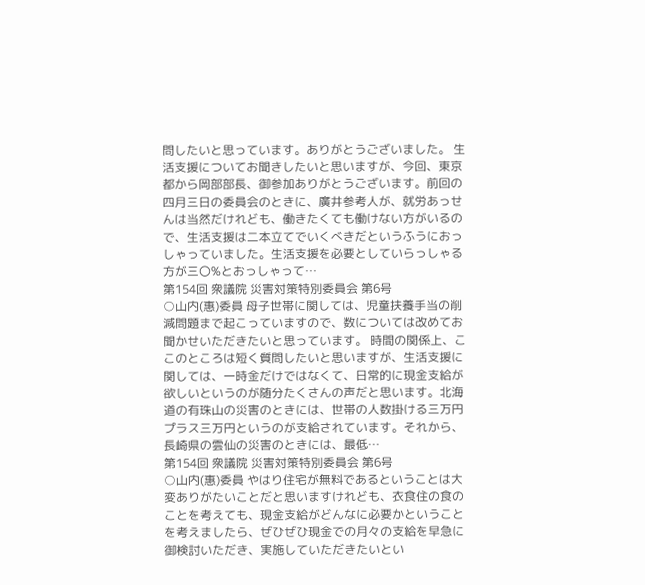問したいと思っています。ありがとうございました。 生活支援についてお聞きしたいと思いますが、今回、東京都から岡部部長、御参加ありがとうございます。前回の四月三日の委員会のときに、廣井参考人が、就労あっせんは当然だけれども、働きたくても働けない方がいるので、生活支援は二本立てでいくべきだというふうにおっしゃっていました。生活支援を必要としていらっしゃる方が三〇%とおっしゃって…
第154回 衆議院 災害対策特別委員会 第6号
○山内(惠)委員 母子世帯に関しては、児童扶養手当の削減問題まで起こっていますので、数については改めてお聞かせいただきたいと思っています。 時間の関係上、ここのところは短く質問したいと思いますが、生活支援に関しては、一時金だけではなくて、日常的に現金支給が欲しいというのが随分たくさんの声だと思います。北海道の有珠山の災害のときには、世帯の人数掛ける三万円プラス三万円というのが支給されています。それから、長崎県の雲仙の災害のときには、最低…
第154回 衆議院 災害対策特別委員会 第6号
○山内(惠)委員 やはり住宅が無料であるということは大変ありがたいことだと思いますけれども、衣食住の食のことを考えても、現金支給がどんなに必要かということを考えましたら、ぜひぜひ現金での月々の支給を早急に御検討いただき、実施していただきたいとい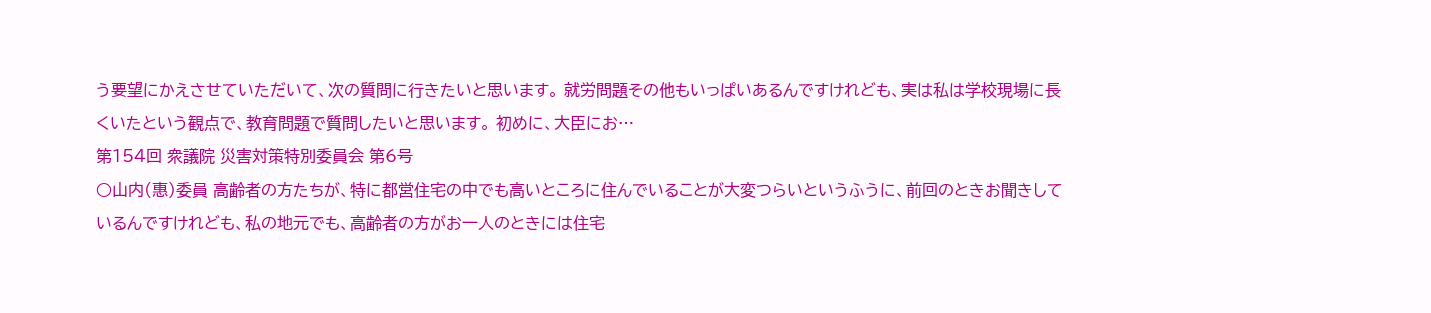う要望にかえさせていただいて、次の質問に行きたいと思います。 就労問題その他もいっぱいあるんですけれども、実は私は学校現場に長くいたという観点で、教育問題で質問したいと思います。 初めに、大臣にお…
第154回 衆議院 災害対策特別委員会 第6号
○山内(惠)委員 高齢者の方たちが、特に都営住宅の中でも高いところに住んでいることが大変つらいというふうに、前回のときお聞きしているんですけれども、私の地元でも、高齢者の方がお一人のときには住宅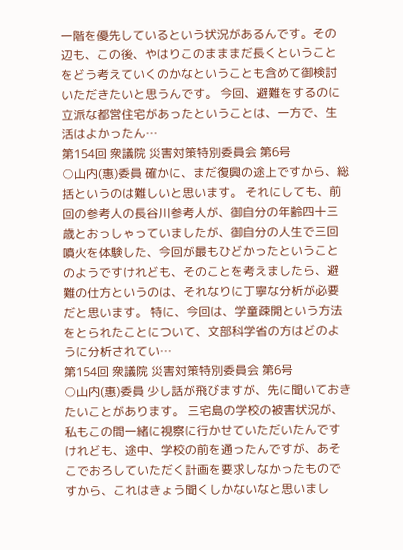一階を優先しているという状況があるんです。その辺も、この後、やはりこのまままだ長くということをどう考えていくのかなということも含めて御検討いただきたいと思うんです。 今回、避難をするのに立派な都営住宅があったということは、一方で、生活はよかったん…
第154回 衆議院 災害対策特別委員会 第6号
○山内(惠)委員 確かに、まだ復興の途上ですから、総括というのは難しいと思います。 それにしても、前回の参考人の長谷川参考人が、御自分の年齢四十三歳とおっしゃっていましたが、御自分の人生で三回噴火を体験した、今回が最もひどかったということのようですけれども、そのことを考えましたら、避難の仕方というのは、それなりに丁寧な分析が必要だと思います。 特に、今回は、学童疎開という方法をとられたことについて、文部科学省の方はどのように分析されてい…
第154回 衆議院 災害対策特別委員会 第6号
○山内(惠)委員 少し話が飛びますが、先に聞いておきたいことがあります。 三宅島の学校の被害状況が、私もこの間一緒に視察に行かせていただいたんですけれども、途中、学校の前を通ったんですが、あそこでおろしていただく計画を要求しなかったものですから、これはきょう聞くしかないなと思いまし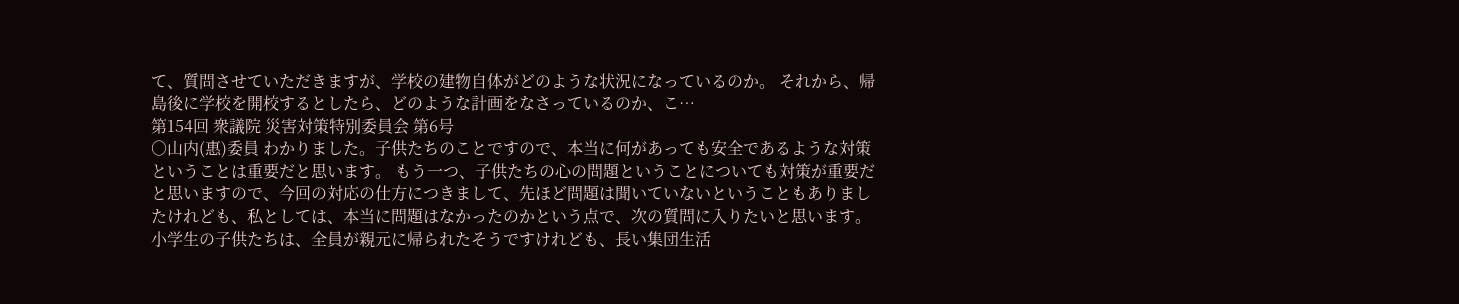て、質問させていただきますが、学校の建物自体がどのような状況になっているのか。 それから、帰島後に学校を開校するとしたら、どのような計画をなさっているのか、こ…
第154回 衆議院 災害対策特別委員会 第6号
○山内(惠)委員 わかりました。子供たちのことですので、本当に何があっても安全であるような対策ということは重要だと思います。 もう一つ、子供たちの心の問題ということについても対策が重要だと思いますので、今回の対応の仕方につきまして、先ほど問題は聞いていないということもありましたけれども、私としては、本当に問題はなかったのかという点で、次の質問に入りたいと思います。 小学生の子供たちは、全員が親元に帰られたそうですけれども、長い集団生活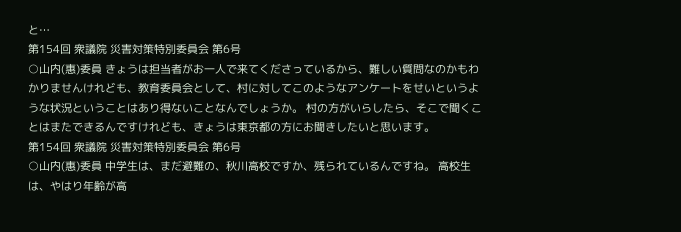と…
第154回 衆議院 災害対策特別委員会 第6号
○山内(惠)委員 きょうは担当者がお一人で来てくださっているから、難しい質問なのかもわかりませんけれども、教育委員会として、村に対してこのようなアンケートをせいというような状況ということはあり得ないことなんでしょうか。 村の方がいらしたら、そこで聞くことはまたできるんですけれども、きょうは東京都の方にお聞きしたいと思います。
第154回 衆議院 災害対策特別委員会 第6号
○山内(惠)委員 中学生は、まだ避難の、秋川高校ですか、残られているんですね。 高校生は、やはり年齢が高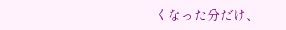くなった分だけ、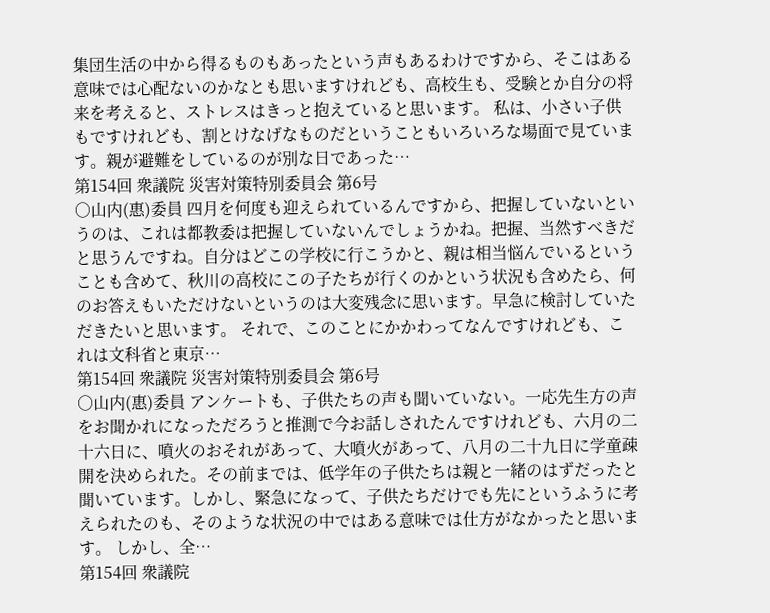集団生活の中から得るものもあったという声もあるわけですから、そこはある意味では心配ないのかなとも思いますけれども、高校生も、受験とか自分の将来を考えると、ストレスはきっと抱えていると思います。 私は、小さい子供もですけれども、割とけなげなものだということもいろいろな場面で見ています。親が避難をしているのが別な日であった…
第154回 衆議院 災害対策特別委員会 第6号
○山内(惠)委員 四月を何度も迎えられているんですから、把握していないというのは、これは都教委は把握していないんでしょうかね。把握、当然すべきだと思うんですね。自分はどこの学校に行こうかと、親は相当悩んでいるということも含めて、秋川の高校にこの子たちが行くのかという状況も含めたら、何のお答えもいただけないというのは大変残念に思います。早急に検討していただきたいと思います。 それで、このことにかかわってなんですけれども、これは文科省と東京…
第154回 衆議院 災害対策特別委員会 第6号
○山内(惠)委員 アンケートも、子供たちの声も聞いていない。一応先生方の声をお聞かれになっただろうと推測で今お話しされたんですけれども、六月の二十六日に、噴火のおそれがあって、大噴火があって、八月の二十九日に学童疎開を決められた。その前までは、低学年の子供たちは親と一緒のはずだったと聞いています。しかし、緊急になって、子供たちだけでも先にというふうに考えられたのも、そのような状況の中ではある意味では仕方がなかったと思います。 しかし、全…
第154回 衆議院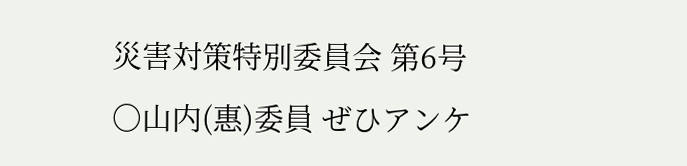災害対策特別委員会 第6号
○山内(惠)委員 ぜひアンケ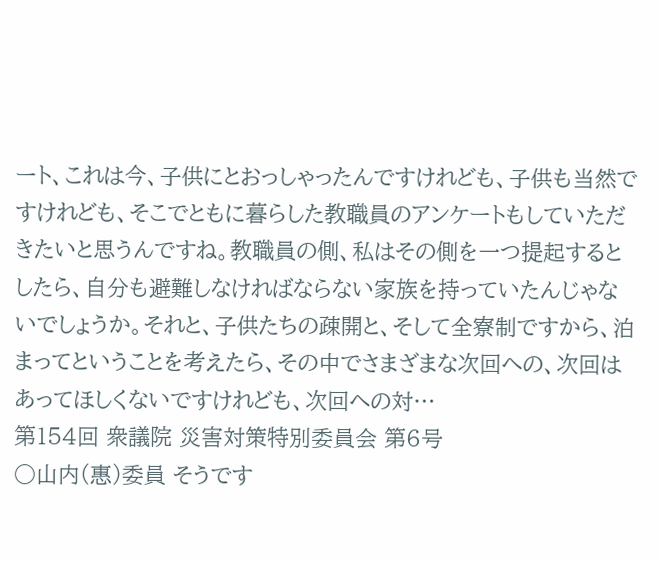ート、これは今、子供にとおっしゃったんですけれども、子供も当然ですけれども、そこでともに暮らした教職員のアンケートもしていただきたいと思うんですね。教職員の側、私はその側を一つ提起するとしたら、自分も避難しなければならない家族を持っていたんじゃないでしょうか。それと、子供たちの疎開と、そして全寮制ですから、泊まってということを考えたら、その中でさまざまな次回への、次回はあってほしくないですけれども、次回への対…
第154回 衆議院 災害対策特別委員会 第6号
○山内(惠)委員 そうです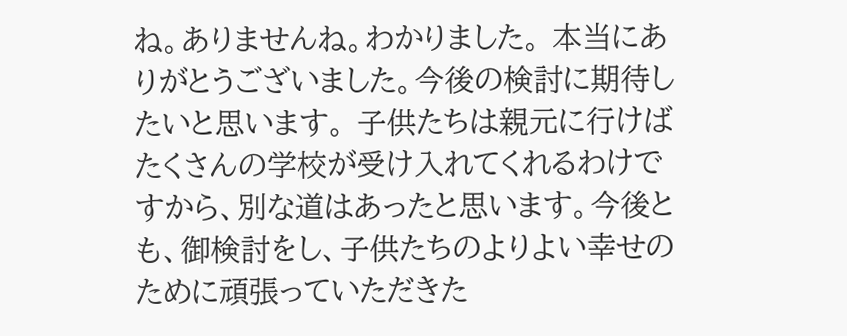ね。ありませんね。わかりました。 本当にありがとうございました。今後の検討に期待したいと思います。 子供たちは親元に行けばたくさんの学校が受け入れてくれるわけですから、別な道はあったと思います。今後とも、御検討をし、子供たちのよりよい幸せのために頑張っていただきた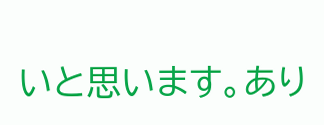いと思います。あり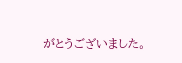がとうございました。